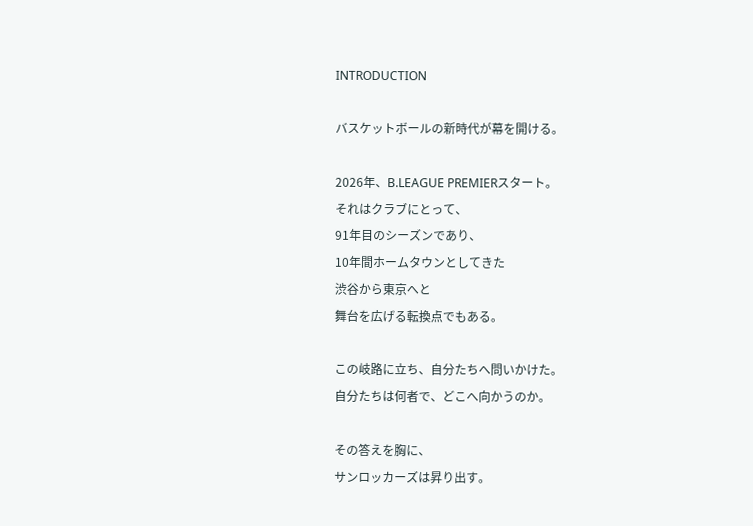INTRODUCTION

バスケットボールの新時代が幕を開ける。

2026年、B.LEAGUE PREMIERスタート。
それはクラブにとって、
91年目のシーズンであり、
10年間ホームタウンとしてきた
渋谷から東京へと
舞台を広げる転換点でもある。

この岐路に立ち、自分たちへ問いかけた。
自分たちは何者で、どこへ向かうのか。

その答えを胸に、
サンロッカーズは昇り出す。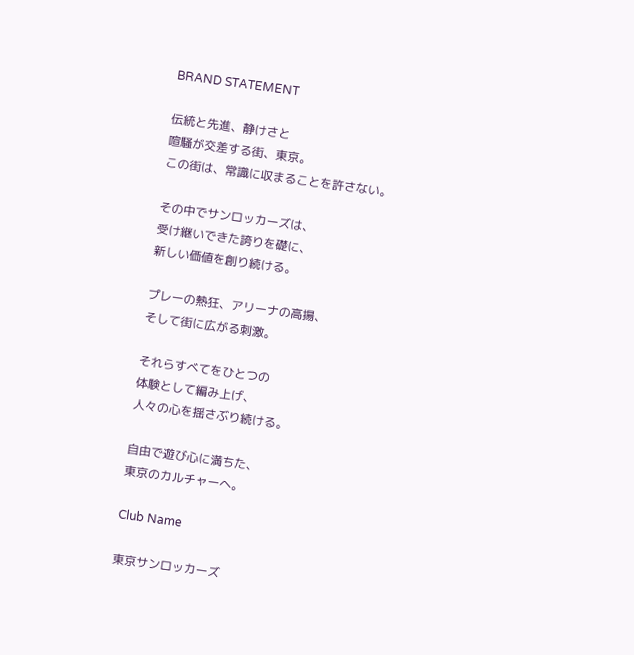BRAND STATEMENT

伝統と先進、静けさと
喧騒が交差する街、東京。
この街は、常識に収まることを許さない。

その中でサンロッカーズは、
受け継いできた誇りを礎に、
新しい価値を創り続ける。

プレーの熱狂、アリーナの高揚、
そして街に広がる刺激。

それらすべてをひとつの
体験として編み上げ、
人々の心を揺さぶり続ける。

自由で遊び心に満ちた、
東京のカルチャーへ。

Club Name

東京サンロッカーズ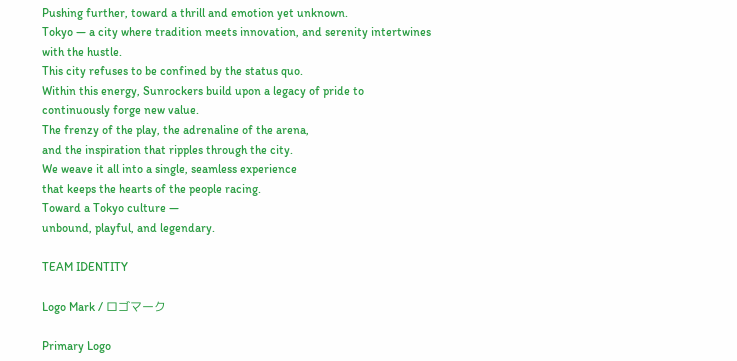Pushing further, toward a thrill and emotion yet unknown.
Tokyo — a city where tradition meets innovation, and serenity intertwines with the hustle.
This city refuses to be confined by the status quo.
Within this energy, Sunrockers build upon a legacy of pride to continuously forge new value.
The frenzy of the play, the adrenaline of the arena,
and the inspiration that ripples through the city.
We weave it all into a single, seamless experience
that keeps the hearts of the people racing.
Toward a Tokyo culture —
unbound, playful, and legendary.

TEAM IDENTITY

Logo Mark / ロゴマーク

Primary Logo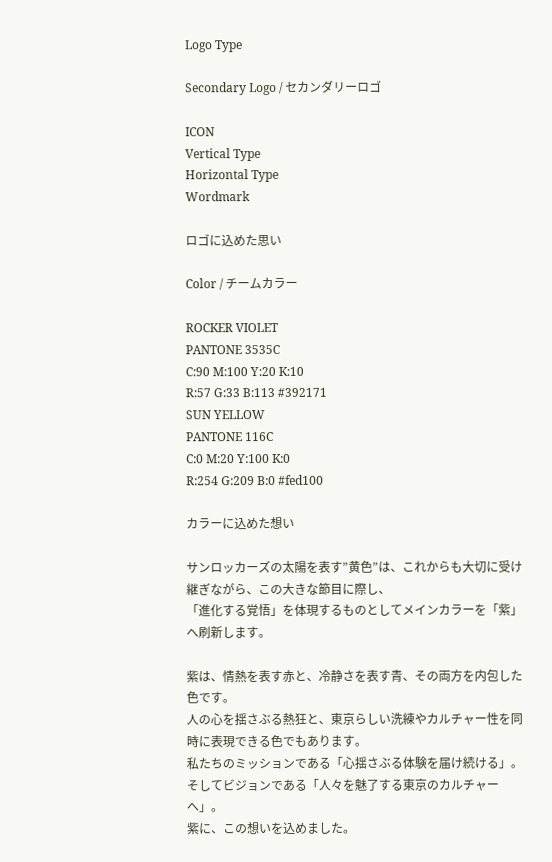Logo Type

Secondary Logo / セカンダリーロゴ

ICON
Vertical Type
Horizontal Type
Wordmark

ロゴに込めた思い

Color / チームカラー

ROCKER VIOLET
PANTONE 3535C
C:90 M:100 Y:20 K:10
R:57 G:33 B:113 #392171
SUN YELLOW
PANTONE 116C
C:0 M:20 Y:100 K:0
R:254 G:209 B:0 #fed100

カラーに込めた想い

サンロッカーズの太陽を表す”黄色”は、これからも大切に受け継ぎながら、この大きな節目に際し、
「進化する覚悟」を体現するものとしてメインカラーを「紫」へ刷新します。

紫は、情熱を表す赤と、冷静さを表す青、その両方を内包した色です。
人の心を揺さぶる熱狂と、東京らしい洗練やカルチャー性を同時に表現できる色でもあります。
私たちのミッションである「心揺さぶる体験を届け続ける」。
そしてビジョンである「人々を魅了する東京のカルチャーへ」。
紫に、この想いを込めました。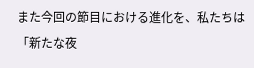また今回の節目における進化を、私たちは「新たな夜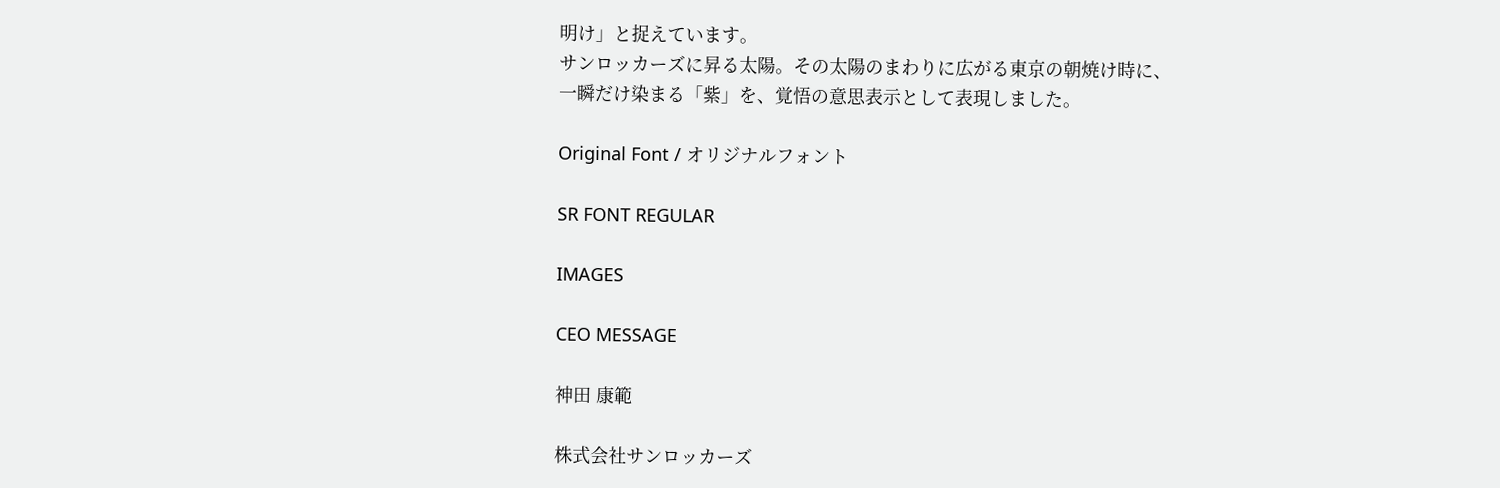明け」と捉えています。
サンロッカーズに昇る太陽。その太陽のまわりに広がる東京の朝焼け時に、
一瞬だけ染まる「紫」を、覚悟の意思表示として表現しました。

Original Font / オリジナルフォント

SR FONT REGULAR

IMAGES

CEO MESSAGE

神田 康範

株式会社サンロッカーズ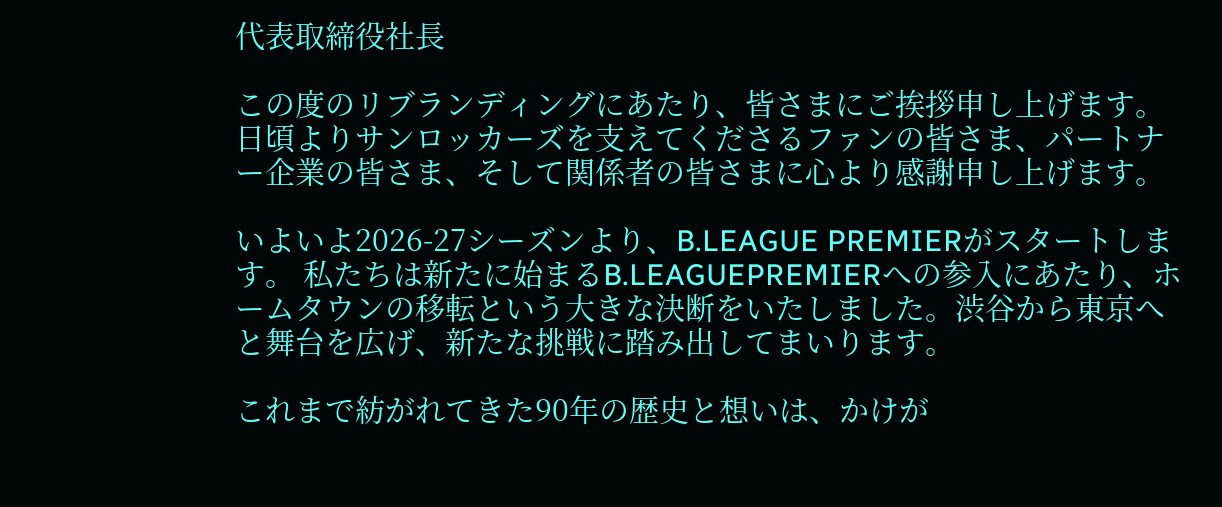代表取締役社長

この度のリブランディングにあたり、皆さまにご挨拶申し上げます。 日頃よりサンロッカーズを支えてくださるファンの皆さま、パートナー企業の皆さま、そして関係者の皆さまに心より感謝申し上げます。

いよいよ2026-27シーズンより、B.LEAGUE PREMIERがスタートします。 私たちは新たに始まるB.LEAGUEPREMIERへの参入にあたり、ホームタウンの移転という大きな決断をいたしました。渋谷から東京へと舞台を広げ、新たな挑戦に踏み出してまいります。

これまで紡がれてきた90年の歴史と想いは、かけが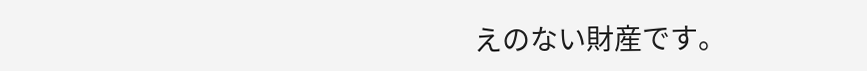えのない財産です。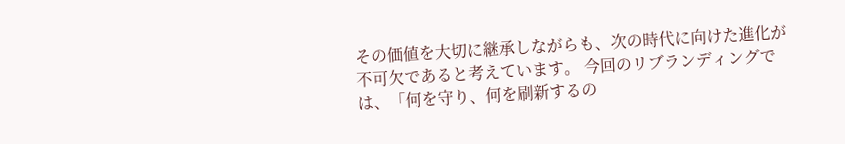その価値を大切に継承しながらも、次の時代に向けた進化が不可欠であると考えています。 今回のリブランディングでは、「何を守り、何を刷新するの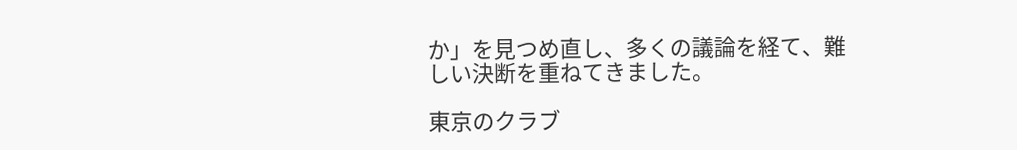か」を見つめ直し、多くの議論を経て、難しい決断を重ねてきました。

東京のクラブ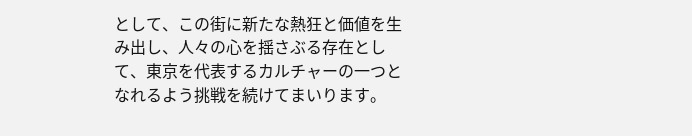として、この街に新たな熱狂と価値を生み出し、人々の心を揺さぶる存在として、東京を代表するカルチャーの一つとなれるよう挑戦を続けてまいります。